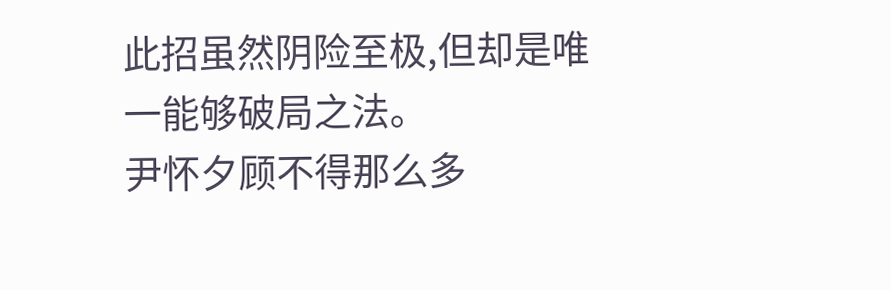此招虽然阴险至极,但却是唯一能够破局之法。
尹怀夕顾不得那么多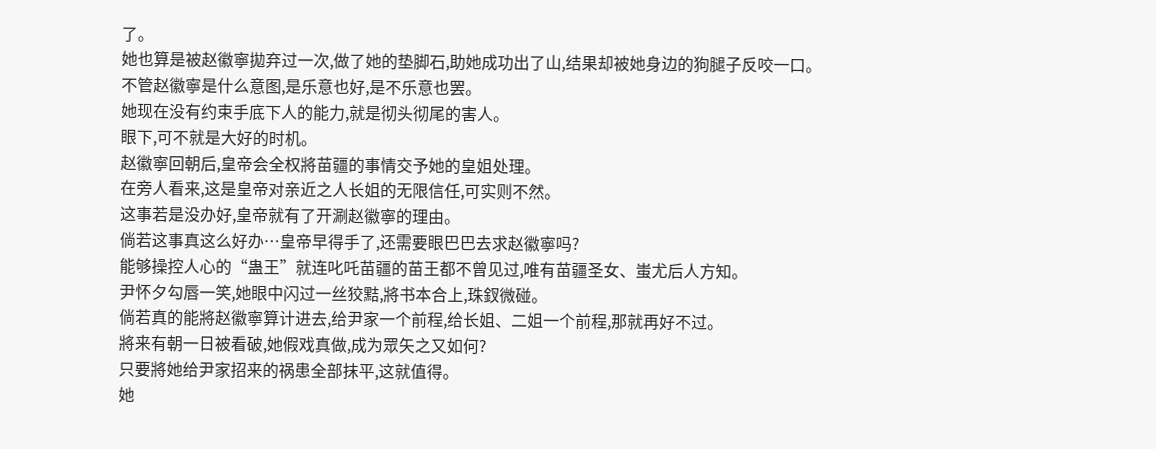了。
她也算是被赵徽寧拋弃过一次,做了她的垫脚石,助她成功出了山,结果却被她身边的狗腿子反咬一口。
不管赵徽寧是什么意图,是乐意也好,是不乐意也罢。
她现在没有约束手底下人的能力,就是彻头彻尾的害人。
眼下,可不就是大好的时机。
赵徽寧回朝后,皇帝会全权將苗疆的事情交予她的皇姐处理。
在旁人看来,这是皇帝对亲近之人长姐的无限信任,可实则不然。
这事若是没办好,皇帝就有了开涮赵徽寧的理由。
倘若这事真这么好办…皇帝早得手了,还需要眼巴巴去求赵徽寧吗?
能够操控人心的“蛊王”就连叱吒苗疆的苗王都不曾见过,唯有苗疆圣女、蚩尤后人方知。
尹怀夕勾唇一笑,她眼中闪过一丝狡黠,將书本合上,珠釵微碰。
倘若真的能將赵徽寧算计进去,给尹家一个前程,给长姐、二姐一个前程,那就再好不过。
將来有朝一日被看破,她假戏真做,成为眾矢之又如何?
只要將她给尹家招来的祸患全部抹平,这就值得。
她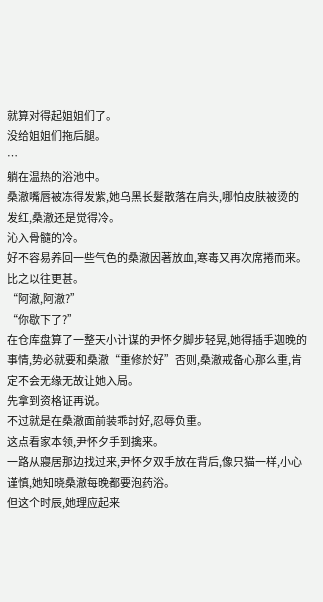就算对得起姐姐们了。
没给姐姐们拖后腿。
…
躺在温热的浴池中。
桑澈嘴唇被冻得发紫,她乌黑长髮散落在肩头,哪怕皮肤被烫的发红,桑澈还是觉得冷。
沁入骨髓的冷。
好不容易养回一些气色的桑澈因著放血,寒毒又再次席捲而来。
比之以往更甚。
“阿澈,阿澈?”
“你歇下了?”
在仓库盘算了一整天小计谋的尹怀夕脚步轻晃,她得插手迦晚的事情,势必就要和桑澈“重修於好”否则,桑澈戒备心那么重,肯定不会无缘无故让她入局。
先拿到资格证再说。
不过就是在桑澈面前装乖討好,忍辱负重。
这点看家本领,尹怀夕手到擒来。
一路从寢居那边找过来,尹怀夕双手放在背后,像只猫一样,小心谨慎,她知晓桑澈每晚都要泡药浴。
但这个时辰,她理应起来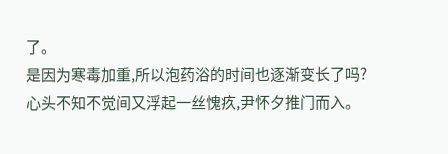了。
是因为寒毒加重,所以泡药浴的时间也逐渐变长了吗?
心头不知不觉间又浮起一丝愧疚,尹怀夕推门而入。